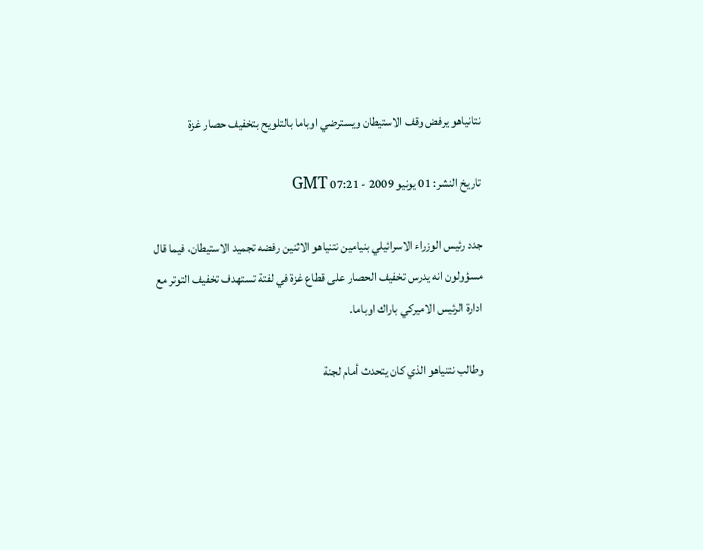نتانياهو يرفض وقف الاستيطان ويسترضي اوباما بالتلويح بتخفيف حصار غزة

تاريخ النشر: 01 يونيو 2009 - 07:21 GMT

جدد رئيس الوزراء الاسرائيلي بنيامين نتنياهو الاثنين رفضه تجميد الاستيطان، فيما قال مسؤولون انه يدرس تخفيف الحصار على قطاع غزة في لفتة تستهدف تخفيف التوتر مع ادارة الرئيس الاميركي باراك اوباما.

وطالب نتنياهو الذي كان يتحدث أمام لجنة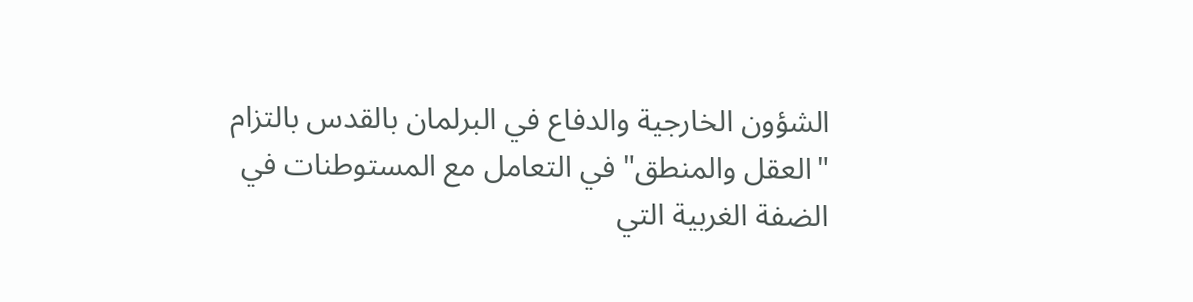الشؤون الخارجية والدفاع في البرلمان بالقدس بالتزام "العقل والمنطق" في التعامل مع المستوطنات في الضفة الغربية التي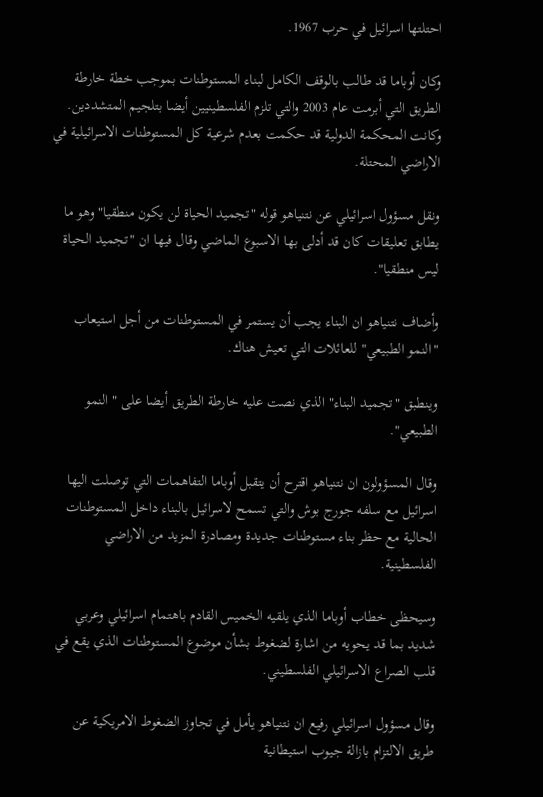احتلتها اسرائيل في حرب 1967.

وكان أوباما قد طالب بالوقف الكامل لبناء المستوطنات بموجب خطة خارطة الطريق التي أبرمت عام 2003 والتي تلزم الفلسطينيين أيضا بتلجيم المتشددين. وكانت المحكمة الدولية قد حكمت بعدم شرعية كل المستوطنات الاسرائيلية في الاراضي المحتلة.

ونقل مسؤول اسرائيلي عن نتنياهو قوله "تجميد الحياة لن يكون منطقيا" وهو ما يطابق تعليقات كان قد أدلى بها الاسبوع الماضي وقال فيها ان "تجميد الحياة ليس منطقيا".

وأضاف نتنياهو ان البناء يجب أن يستمر في المستوطنات من أجل استيعاب "النمو الطبيعي" للعائلات التي تعيش هناك.

وينطبق "تجميد البناء" الذي نصت عليه خارطة الطريق أيضا على " النمو الطبيعي".

وقال المسؤولون ان نتنياهو اقترح أن يتقبل أوباما التفاهمات التي توصلت اليها اسرائيل مع سلفه جورج بوش والتي تسمح لاسرائيل بالبناء داخل المستوطنات الحالية مع حظر بناء مستوطنات جديدة ومصادرة المزيد من الاراضي الفلسطينية.

وسيحظى خطاب أوباما الذي يلقيه الخميس القادم باهتمام اسرائيلي وعربي شديد بما قد يحويه من اشارة لضغوط بشأن موضوع المستوطنات الذي يقع في قلب الصراع الاسرائيلي الفلسطيني.

وقال مسؤول اسرائيلي رفيع ان نتنياهو يأمل في تجاوز الضغوط الامريكية عن طريق الالتزام بازالة جيوب استيطانية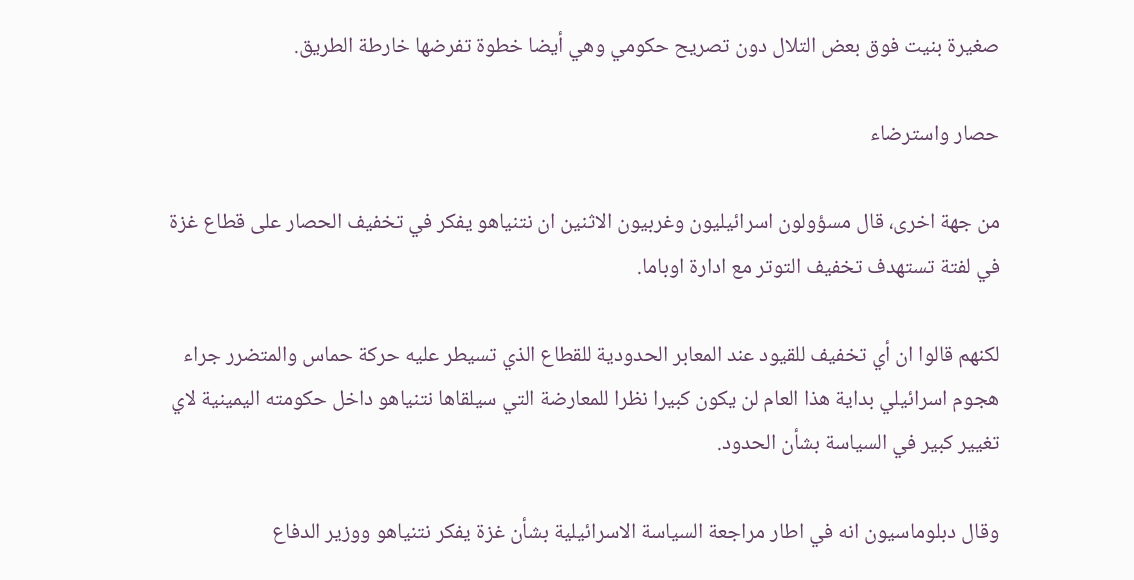صغيرة بنيت فوق بعض التلال دون تصريح حكومي وهي أيضا خطوة تفرضها خارطة الطريق.

حصار واسترضاء

من جهة اخرى، قال مسؤولون اسرائيليون وغربيون الاثنين ان نتنياهو يفكر في تخفيف الحصار على قطاع غزة في لفتة تستهدف تخفيف التوتر مع ادارة اوباما.

لكنهم قالوا ان أي تخفيف للقيود عند المعابر الحدودية للقطاع الذي تسيطر عليه حركة حماس والمتضرر جراء هجوم اسرائيلي بداية هذا العام لن يكون كبيرا نظرا للمعارضة التي سيلقاها نتنياهو داخل حكومته اليمينية لاي تغيير كبير في السياسة بشأن الحدود.

وقال دبلوماسيون انه في اطار مراجعة السياسة الاسرائيلية بشأن غزة يفكر نتنياهو ووزير الدفاع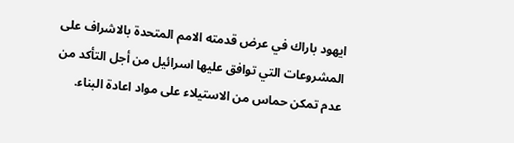ايهود باراك في عرض قدمته الامم المتحدة بالاشراف على المشروعات التي توافق عليها اسرائيل من أجل التأكد من عدم تمكن حماس من الاستيلاء على مواد اعادة البناء.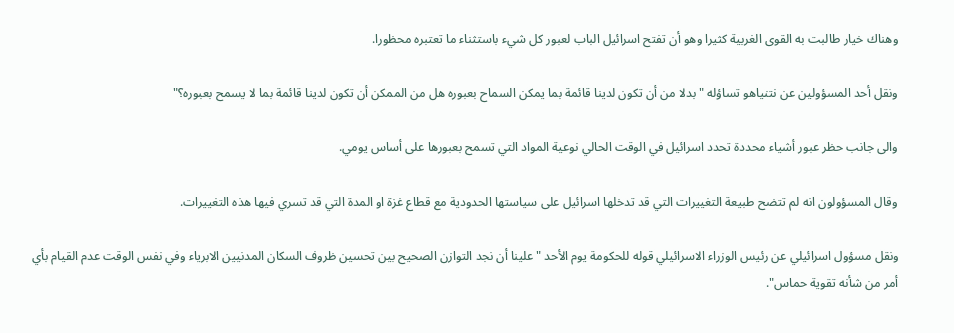وهناك خيار طالبت به القوى الغربية كثيرا وهو أن تفتح اسرائيل الباب لعبور كل شيء باستثناء ما تعتبره محظورا.

ونقل أحد المسؤولين عن نتنياهو تساؤله "بدلا من أن تكون لدينا قائمة بما يمكن السماح بعبوره هل من الممكن أن تكون لدينا قائمة بما لا يسمح بعبوره؟"

والى جانب حظر عبور أشياء محددة تحدد اسرائيل في الوقت الحالي نوعية المواد التي تسمح بعبورها على أساس يومي.

وقال المسؤولون انه لم تتضح طبيعة التغييرات التي قد تدخلها اسرائيل على سياستها الحدودية مع قطاع غزة او المدة التي قد تسري فيها هذه التغييرات.

ونقل مسؤول اسرائيلي عن رئيس الوزراء الاسرائيلي قوله للحكومة يوم الأحد "علينا أن نجد التوازن الصحيح بين تحسين ظروف السكان المدنيين الابرياء وفي نفس الوقت عدم القيام بأي أمر من شأنه تقوية حماس".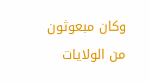وكان مبعوثون من الولايات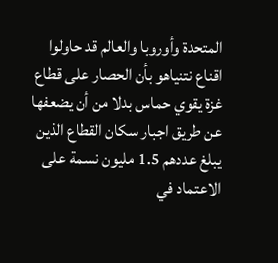المتحدة وأوروبا والعالم قد حاولوا اقناع نتنياهو بأن الحصار على قطاع غزة يقوي حماس بدلا من أن يضعفها عن طريق اجبار سكان القطاع الذين يبلغ عددهم 1.5 مليون نسمة على الاعتماد في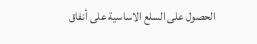الحصول على السلع الاساسية على أنفاق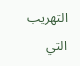التهريب التي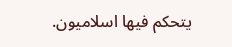يتحكم فيها اسلاميون.